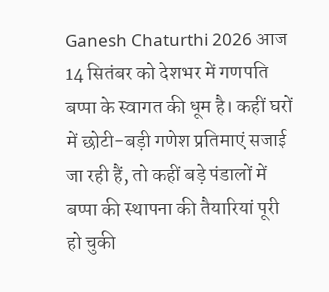Ganesh Chaturthi 2026 आज 14 सितंबर को देशभर में गणपति बप्पा के स्वागत की धूम है। कहीं घरों में छोटी-बड़ी गणेश प्रतिमाएं सजाई जा रही हैं, तो कहीं बड़े पंडालों में बप्पा की स्थापना की तैयारियां पूरी हो चुकी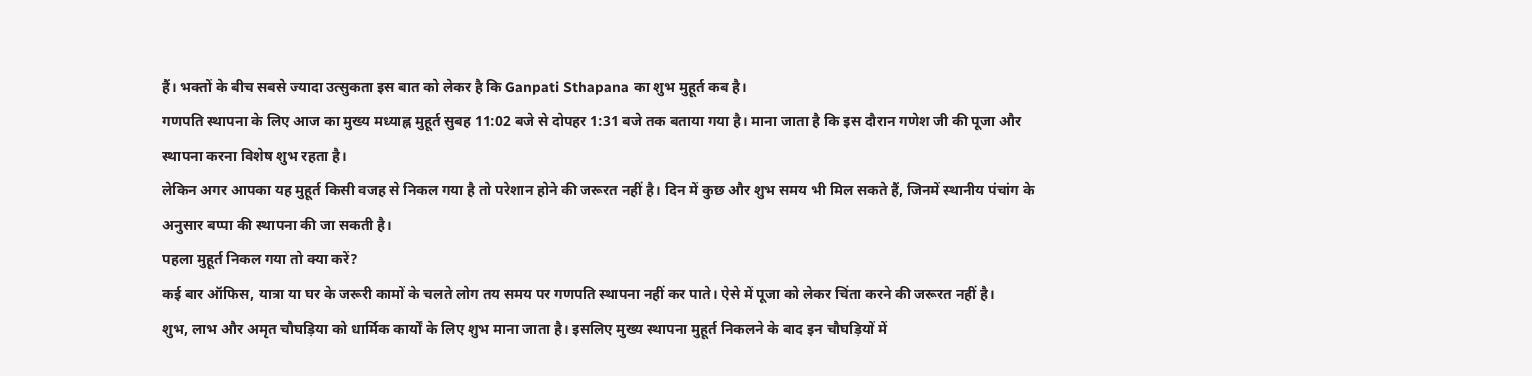हैं। भक्तों के बीच सबसे ज्यादा उत्सुकता इस बात को लेकर है कि Ganpati Sthapana का शुभ मुहूर्त कब है।
गणपति स्थापना के लिए आज का मुख्य मध्याह्न मुहूर्त सुबह 11:02 बजे से दोपहर 1:31 बजे तक बताया गया है। माना जाता है कि इस दौरान गणेश जी की पूजा और स्थापना करना विशेष शुभ रहता है।
लेकिन अगर आपका यह मुहूर्त किसी वजह से निकल गया है तो परेशान होने की जरूरत नहीं है। दिन में कुछ और शुभ समय भी मिल सकते हैं, जिनमें स्थानीय पंचांग के अनुसार बप्पा की स्थापना की जा सकती है।
पहला मुहूर्त निकल गया तो क्या करें?
कई बार ऑफिस, यात्रा या घर के जरूरी कामों के चलते लोग तय समय पर गणपति स्थापना नहीं कर पाते। ऐसे में पूजा को लेकर चिंता करने की जरूरत नहीं है।
शुभ, लाभ और अमृत चौघड़िया को धार्मिक कार्यों के लिए शुभ माना जाता है। इसलिए मुख्य स्थापना मुहूर्त निकलने के बाद इन चौघड़ियों में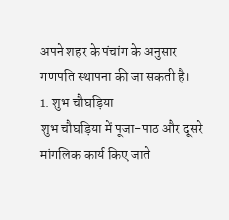अपने शहर के पंचांग के अनुसार गणपति स्थापना की जा सकती है।
1. शुभ चौघड़िया
शुभ चौघड़िया में पूजा-पाठ और दूसरे मांगलिक कार्य किए जाते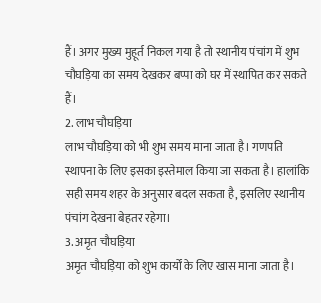हैं। अगर मुख्य मुहूर्त निकल गया है तो स्थानीय पंचांग में शुभ चौघड़िया का समय देखकर बप्पा को घर में स्थापित कर सकते हैं।
2. लाभ चौघड़िया
लाभ चौघड़िया को भी शुभ समय माना जाता है। गणपति स्थापना के लिए इसका इस्तेमाल किया जा सकता है। हालांकि सही समय शहर के अनुसार बदल सकता है, इसलिए स्थानीय पंचांग देखना बेहतर रहेगा।
3. अमृत चौघड़िया
अमृत चौघड़िया को शुभ कार्यों के लिए खास माना जाता है।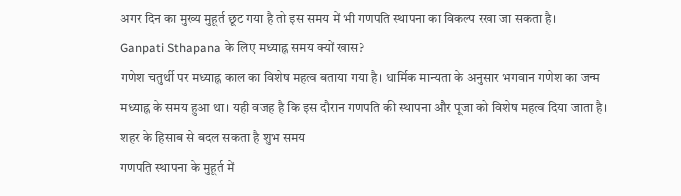अगर दिन का मुख्य मुहूर्त छूट गया है तो इस समय में भी गणपति स्थापना का विकल्प रखा जा सकता है।
Ganpati Sthapana के लिए मध्याह्न समय क्यों खास?
गणेश चतुर्थी पर मध्याह्न काल का विशेष महत्व बताया गया है। धार्मिक मान्यता के अनुसार भगवान गणेश का जन्म मध्याह्न के समय हुआ था। यही वजह है कि इस दौरान गणपति की स्थापना और पूजा को विशेष महत्व दिया जाता है।
शहर के हिसाब से बदल सकता है शुभ समय
गणपति स्थापना के मुहूर्त में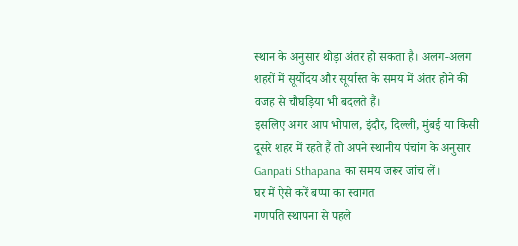स्थान के अनुसार थोड़ा अंतर हो सकता है। अलग-अलग शहरों में सूर्योदय और सूर्यास्त के समय में अंतर होने की वजह से चौघड़िया भी बदलते हैं।
इसलिए अगर आप भोपाल, इंदौर, दिल्ली, मुंबई या किसी दूसरे शहर में रहते हैं तो अपने स्थानीय पंचांग के अनुसार Ganpati Sthapana का समय जरूर जांच लें।
घर में ऐसे करें बप्पा का स्वागत
गणपति स्थापना से पहले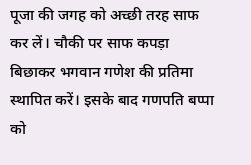पूजा की जगह को अच्छी तरह साफ कर लें। चौकी पर साफ कपड़ा बिछाकर भगवान गणेश की प्रतिमा स्थापित करें। इसके बाद गणपति बप्पा को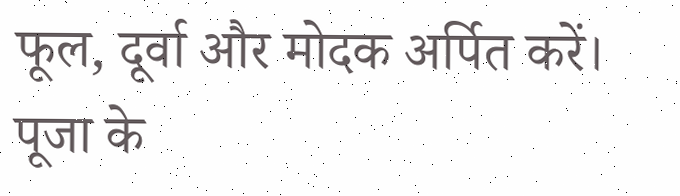फूल, दूर्वा और मोदक अर्पित करें।
पूजा के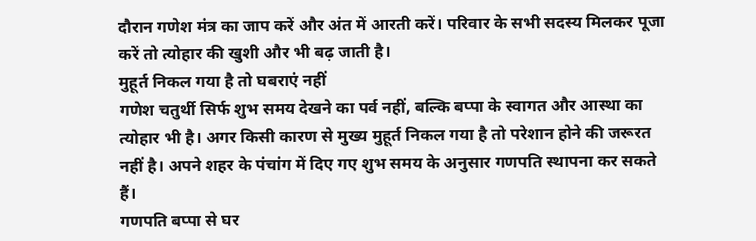दौरान गणेश मंत्र का जाप करें और अंत में आरती करें। परिवार के सभी सदस्य मिलकर पूजा करें तो त्योहार की खुशी और भी बढ़ जाती है।
मुहूर्त निकल गया है तो घबराएं नहीं
गणेश चतुर्थी सिर्फ शुभ समय देखने का पर्व नहीं, बल्कि बप्पा के स्वागत और आस्था का त्योहार भी है। अगर किसी कारण से मुख्य मुहूर्त निकल गया है तो परेशान होने की जरूरत नहीं है। अपने शहर के पंचांग में दिए गए शुभ समय के अनुसार गणपति स्थापना कर सकते हैं।
गणपति बप्पा से घर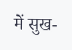में सुख-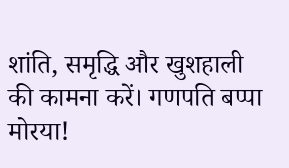शांति, समृद्धि और खुशहाली की कामना करें। गणपति बप्पा मोरया!